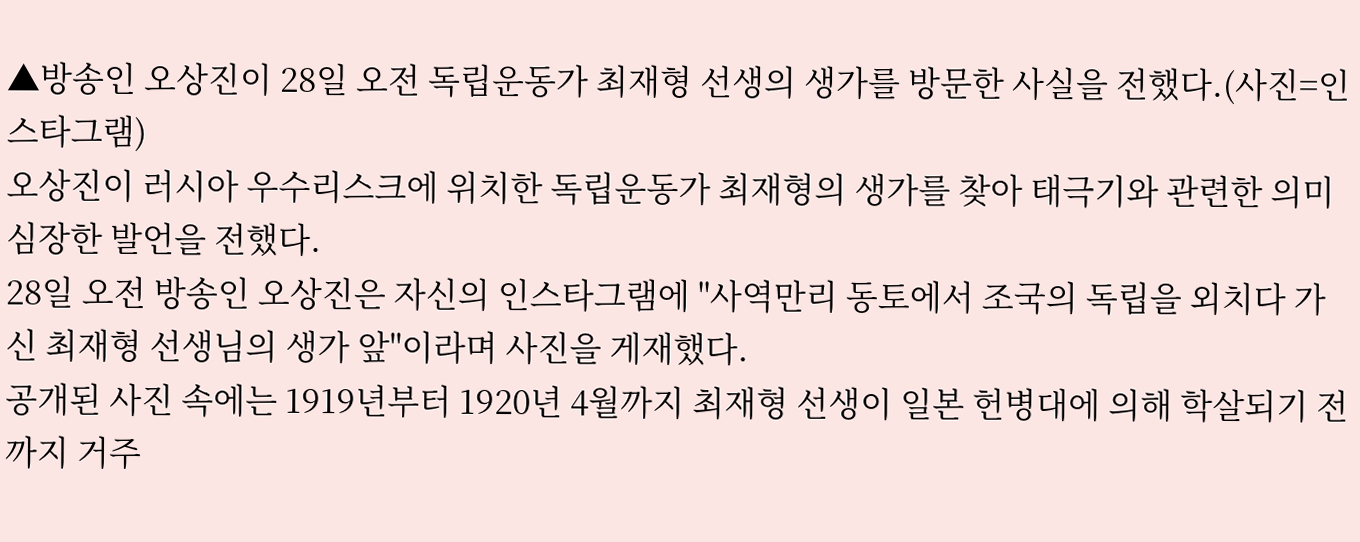▲방송인 오상진이 28일 오전 독립운동가 최재형 선생의 생가를 방문한 사실을 전했다.(사진=인스타그램)
오상진이 러시아 우수리스크에 위치한 독립운동가 최재형의 생가를 찾아 태극기와 관련한 의미심장한 발언을 전했다.
28일 오전 방송인 오상진은 자신의 인스타그램에 "사역만리 동토에서 조국의 독립을 외치다 가신 최재형 선생님의 생가 앞"이라며 사진을 게재했다.
공개된 사진 속에는 1919년부터 1920년 4월까지 최재형 선생이 일본 헌병대에 의해 학살되기 전까지 거주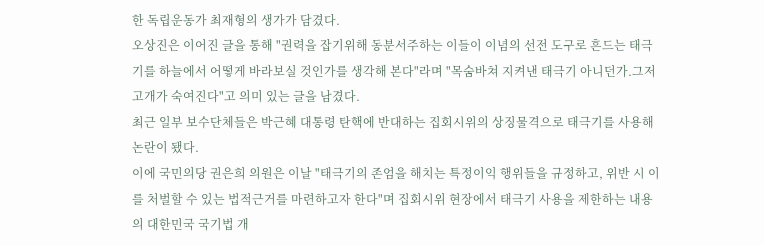한 독립운동가 최재형의 생가가 담겼다.
오상진은 이어진 글을 통해 "권력을 잡기위해 동분서주하는 이들이 이념의 선전 도구로 흔드는 태극기를 하늘에서 어떻게 바라보실 것인가를 생각해 본다"라며 "목숨바쳐 지켜낸 태극기 아니던가.그저 고개가 숙여진다"고 의미 있는 글을 남겼다.
최근 일부 보수단체들은 박근혜 대통령 탄핵에 반대하는 집회시위의 상징물격으로 태극기를 사용해 논란이 됐다.
이에 국민의당 권은희 의원은 이날 "태극기의 존엄을 해치는 특정이익 행위들을 규정하고, 위반 시 이를 처벌할 수 있는 법적근거를 마련하고자 한다"며 집회시위 현장에서 태극기 사용을 제한하는 내용의 대한민국 국기법 개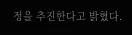정을 추진한다고 밝혔다.